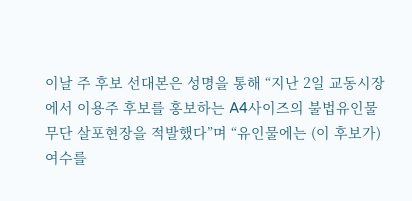이날 주 후보 선대본은 성명을 통해 “지난 2일 교동시장에서 이용주 후보를 홍보하는 A4사이즈의 불법유인물 무단 살포현장을 적발했다”며 “유인물에는 (이 후보가) 여수를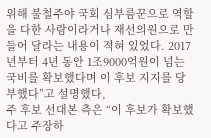위해 불철주야 국회 심부름꾼으로 역할을 다한 사람이라거나 재선의원으로 만들어 달라는 내용이 적혀 있었다. 2017년부터 4년 동안 1조9000억원이 넘는 국비를 확보했다며 이 후보 지지를 당부했다”고 설명했다,
주 후보 선대본 측은 “이 후보가 확보했다고 주장하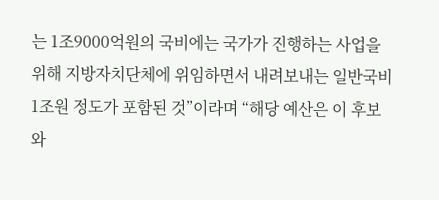는 1조9000억원의 국비에는 국가가 진행하는 사업을 위해 지방자치단체에 위임하면서 내려보내는 일반국비 1조원 정도가 포함된 것”이라며 “해당 예산은 이 후보와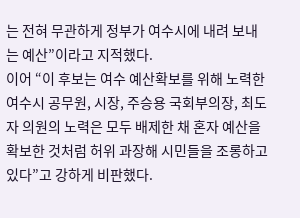는 전혀 무관하게 정부가 여수시에 내려 보내는 예산”이라고 지적했다.
이어 “이 후보는 여수 예산확보를 위해 노력한 여수시 공무원, 시장, 주승용 국회부의장, 최도자 의원의 노력은 모두 배제한 채 혼자 예산을 확보한 것처럼 허위 과장해 시민들을 조롱하고 있다”고 강하게 비판했다.